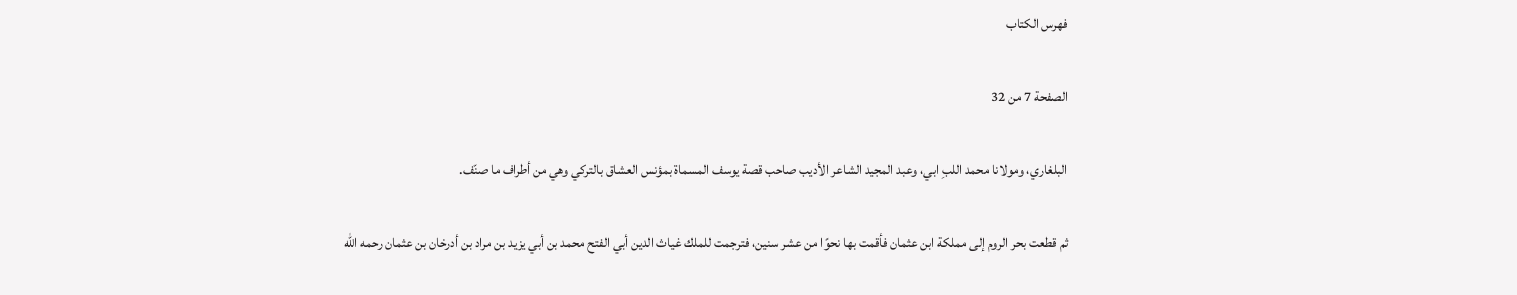فهرس الكتاب

الصفحة 7 من 32

البلغاري، ومولانا محمد اللبِ ابي، وعبد المجيد الشاعر الأديب صاحب قصة يوسف المسماة بمؤنس العشاق بالتركي وهي من أطراف ما صنّف.

ثم قطعت بحر الروم إلى مملكة ابن عثمان فأقمت بها نحوًا من عشر سنين، فترجمت للملك غياث الدين أبي الفتح محمد بن أبي يزيد بن مراد بن أدرخان بن عثمان رحمه الله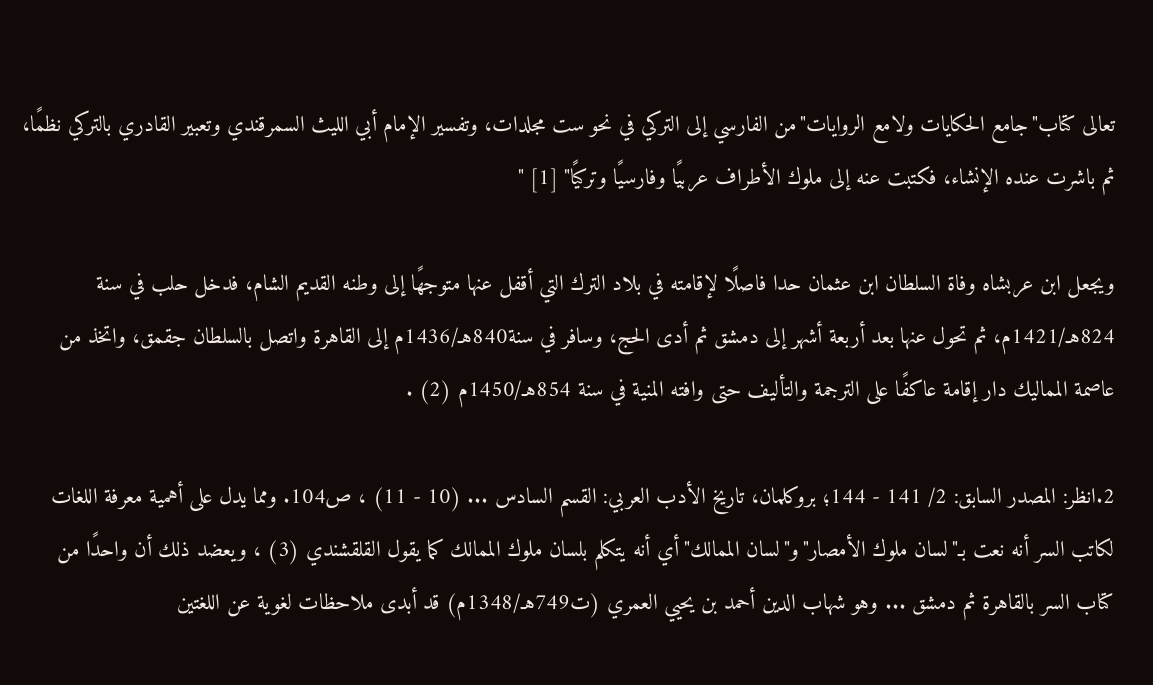تعالى كتاب"جامع الحكايات ولامع الروايات"من الفارسي إلى التركي في نحو ست مجلدات، وتفسير الإمام أبي الليث السمرقندي وتعبير القادري بالتركي نظمًا، ثم باشرت عنده الإنشاء، فكتبت عنه إلى ملوك الأطراف عربيًا وفارسيًا وتركيًا" [1] "

ويجعل ابن عربشاه وفاة السلطان ابن عثمان حدا فاصلًا لإقامته في بلاد الترك التي أقفل عنها متوجهًا إلى وطنه القديم الشام، فدخل حلب في سنة 824هـ/1421م، ثم تحول عنها بعد أربعة أشهر إلى دمشق ثم أدى الحج، وسافر في سنة840هـ/1436م إلى القاهرة واتصل بالسلطان جقمق، واتخذ من عاصمة المماليك دار إقامة عاكفًا على الترجمة والتأليف حتى وافته المنية في سنة 854هـ/1450م (2) .

2.انظر: المصدر السابق: 2/ 141 - 144؛ بروكلمان، تاريخ الأدب العربي: القسم السادس ... (10 - 11) ، ص104. ومما يدل على أهمية معرفة اللغات لكاتب السر أنه نعت بـ"لسان ملوك الأمصار"و"لسان الممالك"أي أنه يتكلم بلسان ملوك الممالك كما يقول القلقشندي (3) ، ويعضد ذلك أن واحدًا من كتاب السر بالقاهرة ثم دمشق ... وهو شهاب الدين أحمد بن يحيي العمري (ت749هـ/1348م) قد أبدى ملاحظات لغوية عن اللغتين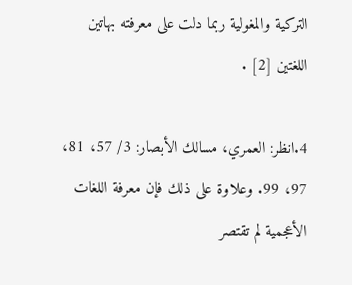التركية والمغولية ربما دلت على معرفته بهاتين اللغتين [2] .

4.انظر: العمري، مسالك الأبصار: 3/ 57، 81، 97، 99. وعلاوة على ذلك فإن معرفة اللغات الأعجمية لم تقتصر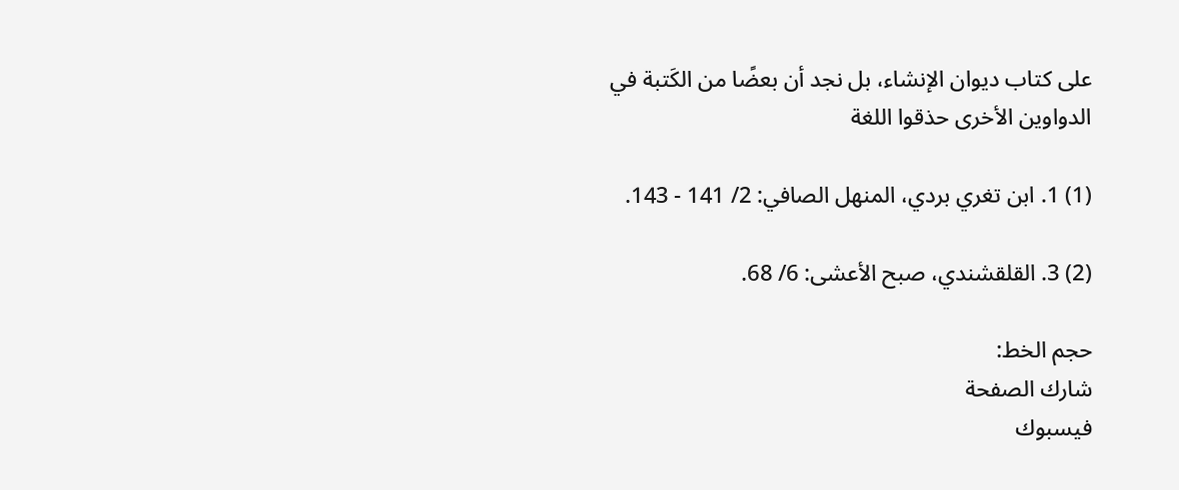على كتاب ديوان الإنشاء، بل نجد أن بعضًا من الكَتبة في الدواوين الأخرى حذقوا اللغة

(1) 1. ابن تغري بردي، المنهل الصافي: 2/ 141 - 143.

(2) 3. القلقشندي، صبح الأعشى: 6/ 68.

حجم الخط:
شارك الصفحة
فيسبوك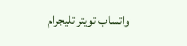واتساب تويتر تليجرام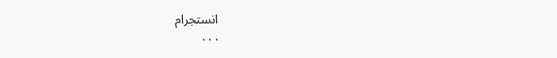انستجرام
. . .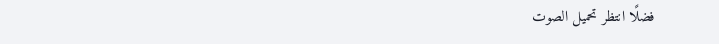فضلًا انتظر تحميل الصوت